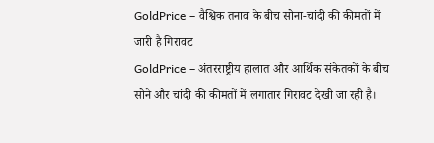GoldPrice – वैश्विक तनाव के बीच सोना-चांदी की कीमतों में जारी है गिरावट
GoldPrice – अंतरराष्ट्रीय हालात और आर्थिक संकेतकों के बीच सोने और चांदी की कीमतों में लगातार गिरावट देखी जा रही है।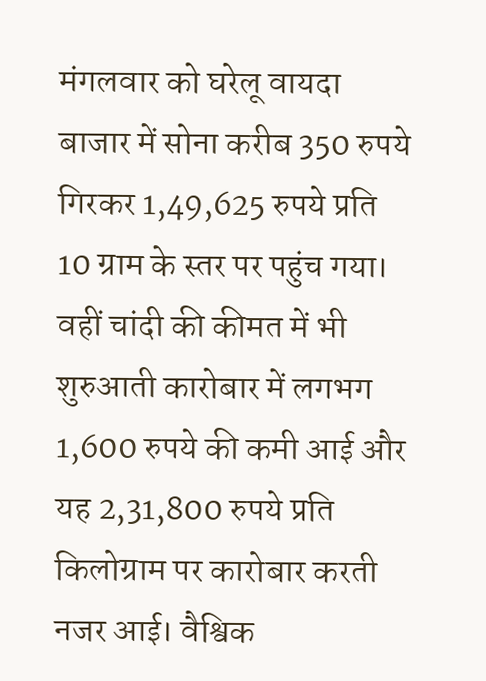मंगलवार को घरेलू वायदा बाजार में सोना करीब 350 रुपये गिरकर 1,49,625 रुपये प्रति 10 ग्राम के स्तर पर पहुंच गया। वहीं चांदी की कीमत में भी शुरुआती कारोबार में लगभग 1,600 रुपये की कमी आई और यह 2,31,800 रुपये प्रति किलोग्राम पर कारोबार करती नजर आई। वैश्विक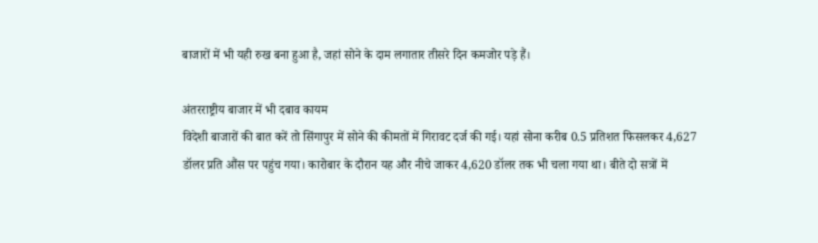बाजारों में भी यही रुख बना हुआ है, जहां सोने के दाम लगातार तीसरे दिन कमजोर पड़े हैं।

अंतरराष्ट्रीय बाजार में भी दबाव कायम
विदेशी बाजारों की बात करें तो सिंगापुर में सोने की कीमतों में गिरावट दर्ज की गई। यहां सोना करीब 0.5 प्रतिशत फिसलकर 4,627 डॉलर प्रति औंस पर पहुंच गया। कारोबार के दौरान यह और नीचे जाकर 4,620 डॉलर तक भी चला गया था। बीते दो सत्रों में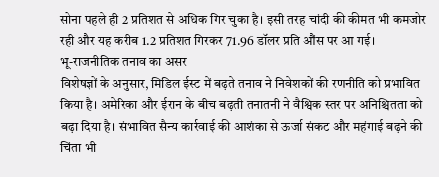सोना पहले ही 2 प्रतिशत से अधिक गिर चुका है। इसी तरह चांदी की कीमत भी कमजोर रही और यह करीब 1.2 प्रतिशत गिरकर 71.96 डॉलर प्रति औंस पर आ गई।
भू-राजनीतिक तनाव का असर
विशेषज्ञों के अनुसार, मिडिल ईस्ट में बढ़ते तनाव ने निवेशकों की रणनीति को प्रभावित किया है। अमेरिका और ईरान के बीच बढ़ती तनातनी ने वैश्विक स्तर पर अनिश्चितता को बढ़ा दिया है। संभावित सैन्य कार्रवाई की आशंका से ऊर्जा संकट और महंगाई बढ़ने की चिंता भी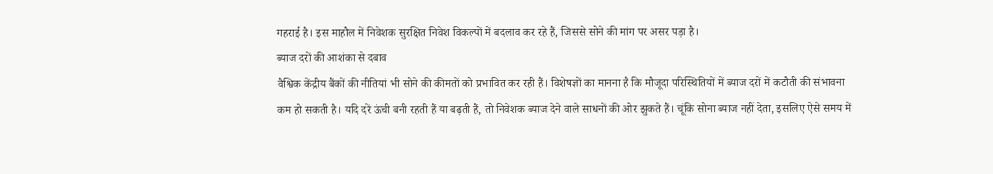गहराई है। इस माहौल में निवेशक सुरक्षित निवेश विकल्पों में बदलाव कर रहे हैं, जिससे सोने की मांग पर असर पड़ा है।
ब्याज दरों की आशंका से दबाव
वैश्विक केंद्रीय बैंकों की नीतियां भी सोने की कीमतों को प्रभावित कर रही हैं। विशेषज्ञों का मानना है कि मौजूदा परिस्थितियों में ब्याज दरों में कटौती की संभावना कम हो सकती है। यदि दरें ऊंची बनी रहती हैं या बढ़ती हैं, तो निवेशक ब्याज देने वाले साधनों की ओर झुकते हैं। चूंकि सोना ब्याज नहीं देता, इसलिए ऐसे समय में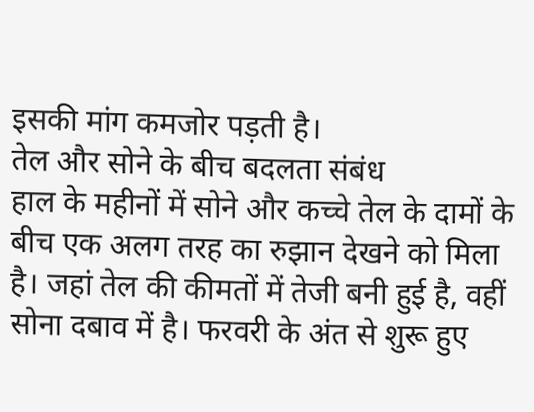इसकी मांग कमजोर पड़ती है।
तेल और सोने के बीच बदलता संबंध
हाल के महीनों में सोने और कच्चे तेल के दामों के बीच एक अलग तरह का रुझान देखने को मिला है। जहां तेल की कीमतों में तेजी बनी हुई है, वहीं सोना दबाव में है। फरवरी के अंत से शुरू हुए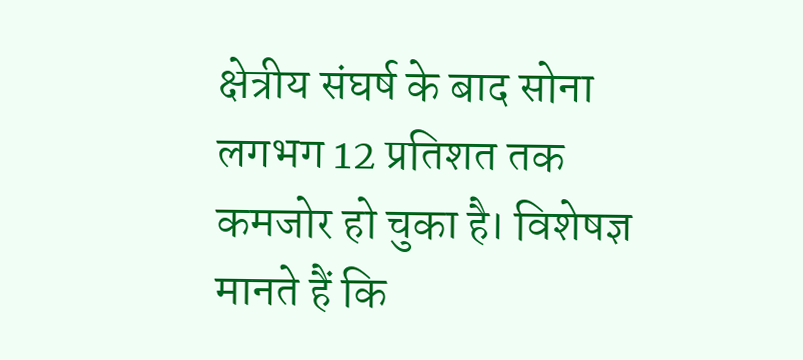क्षेत्रीय संघर्ष के बाद सोना लगभग 12 प्रतिशत तक कमजोर हो चुका है। विशेषज्ञ मानते हैं कि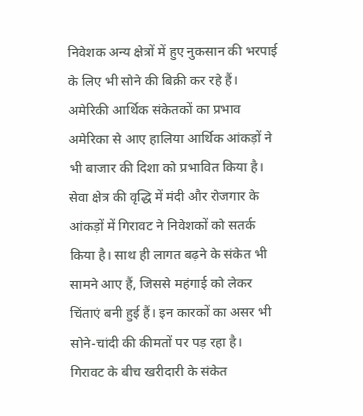निवेशक अन्य क्षेत्रों में हुए नुकसान की भरपाई के लिए भी सोने की बिक्री कर रहे हैं।
अमेरिकी आर्थिक संकेतकों का प्रभाव
अमेरिका से आए हालिया आर्थिक आंकड़ों ने भी बाजार की दिशा को प्रभावित किया है। सेवा क्षेत्र की वृद्धि में मंदी और रोजगार के आंकड़ों में गिरावट ने निवेशकों को सतर्क किया है। साथ ही लागत बढ़ने के संकेत भी सामने आए हैं, जिससे महंगाई को लेकर चिंताएं बनी हुई हैं। इन कारकों का असर भी सोने-चांदी की कीमतों पर पड़ रहा है।
गिरावट के बीच खरीदारी के संकेत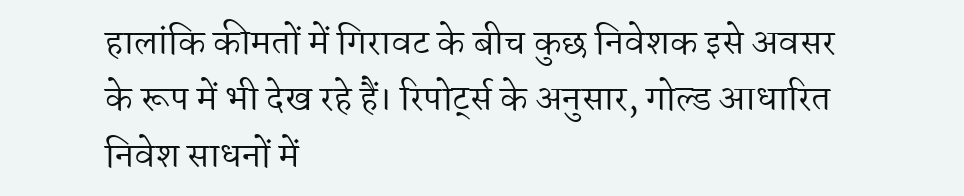हालांकि कीमतों में गिरावट के बीच कुछ निवेशक इसे अवसर के रूप में भी देख रहे हैं। रिपोर्ट्स के अनुसार, गोल्ड आधारित निवेश साधनों में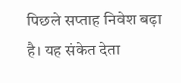पिछले सप्ताह निवेश बढ़ा है। यह संकेत देता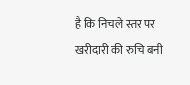है कि निचले स्तर पर खरीदारी की रुचि बनी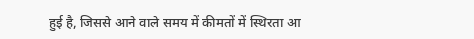हुई है, जिससे आने वाले समय में कीमतों में स्थिरता आ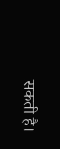सकती है।